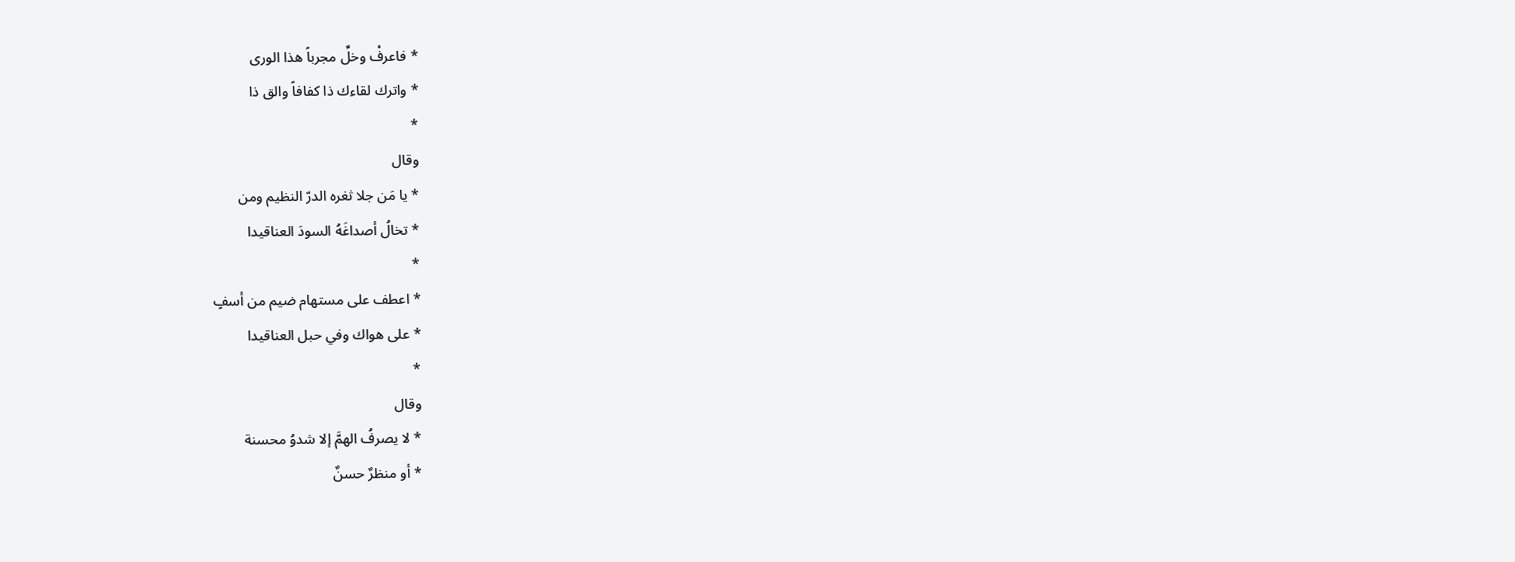* فاعرفْ وخلِّ مجرباً هذا الورى
* واترك لقاءك ذا كفافاً والق ذا
*
وقال
* يا مَن جلا ثغره الدرّ النظيم ومن
* تخالُ أصداغَهُ السودَ العناقيدا
*
* اعطف على مستهام ضيم من أسفٍ
* على هواك وفي حبل العناقيدا
*
وقال
* لا يصرفُ الهمَّ إلا شدوُ محسنة
* أو منظرٌ حسنٌ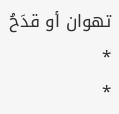تهوان أو قدَحُ
*
*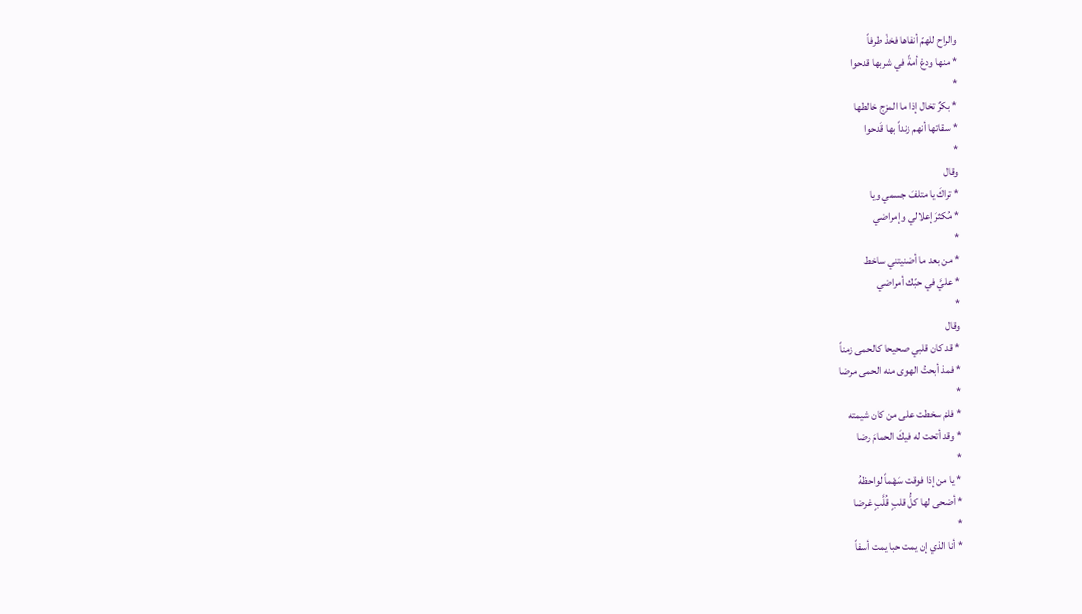والراح للهمّ أنفاها فخذْ طرفاً
* منها ودعْ أمةً في شربها قدحوا
*
* بكرٌ تخال إذا ما المزج خالطها
* سقاتها أنهم زنداً بها قَدحوا
*
وقال
* تراكَ يا متلفَ جسمي ويا
* مُكثرَ إعلالي وإمراضي
*
* من بعد ما أضنيتني ساخط
* عليَّ في حبّك أمراضي
*
وقال
* قد كان قلبي صحيحا كالحمى زمناً
* فمذ أبحتُ الهوى منه الحمى مرضا
*
* فلمْ سخطت على من كان شيمته
* وقد أتحت له فيكَ الحمامَ رضا
*
* يا من إذا فوقت سَهْماً لواحظهُ
* أضحى لها كلُّ قلبٍ قُلَّبٍ غرضا
*
* أنا الذي إن يمت حبا يمت أسفاً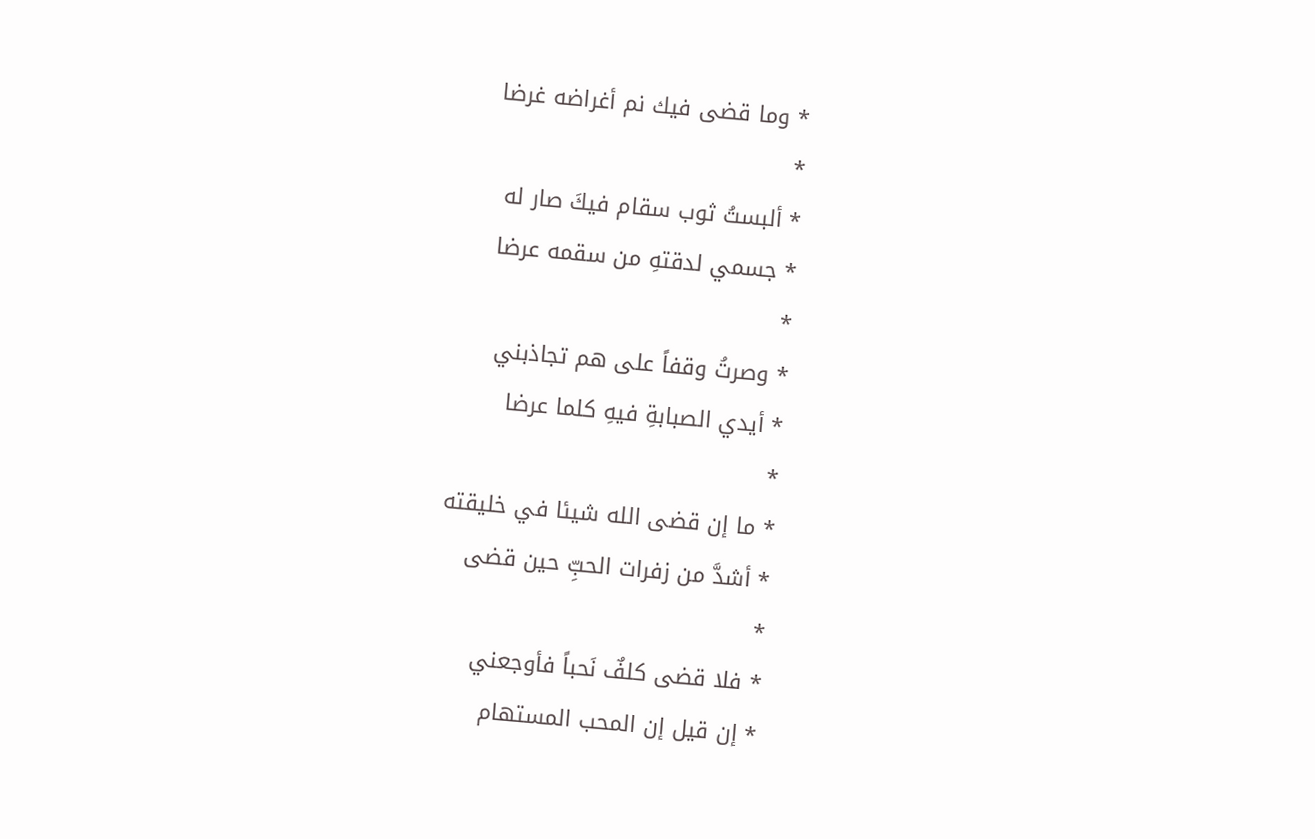* وما قضى فيك نم أغراضه غرضا
*
* ألبستُ ثوب سقام فيكَ صار له
* جسمي لدقتهِ من سقمه عرضا
*
* وصرتُ وقفاً على هم تجاذبني
* أيدي الصبابةِ فيهِ كلما عرضا
*
* ما إن قضى الله شيئا في خليقته
* أشدَّ من زفرات الحبِّ حين قضى
*
* فلا قضى كلفٌ نَحباً فأوجعني
* إن قيل إن المحب المستهام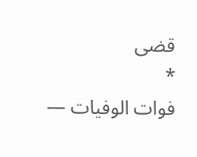قضى
*
فوات الوفيات —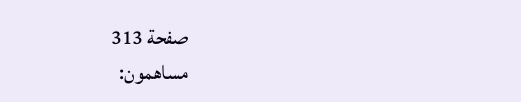صفحة 313
مساهمون: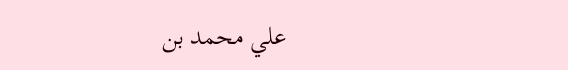علي محمد بن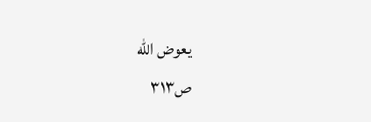يعوض الله
ص٣١٣